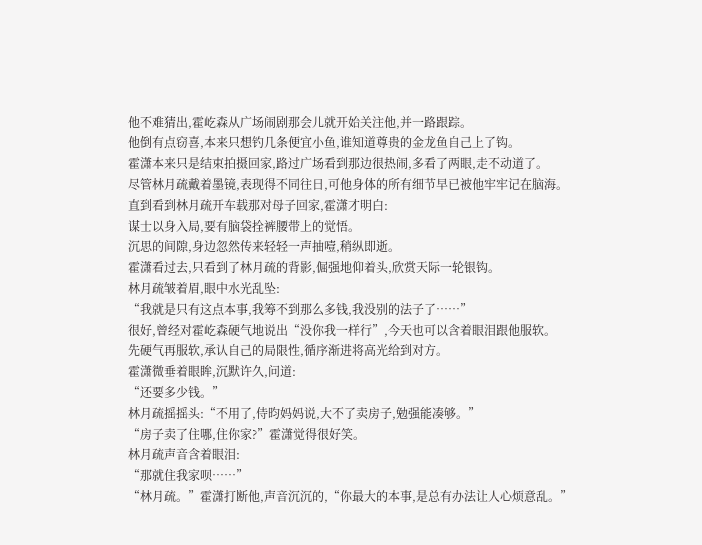他不难猜出,霍屹森从广场闹剧那会儿就开始关注他,并一路跟踪。
他倒有点窃喜,本来只想钓几条便宜小鱼,谁知道尊贵的金龙鱼自己上了钩。
霍潇本来只是结束拍摄回家,路过广场看到那边很热闹,多看了两眼,走不动道了。
尽管林月疏戴着墨镜,表现得不同往日,可他身体的所有细节早已被他牢牢记在脑海。
直到看到林月疏开车载那对母子回家,霍潇才明白:
谋士以身入局,要有脑袋拴裤腰带上的觉悟。
沉思的间隙,身边忽然传来轻轻一声抽噎,稍纵即逝。
霍潇看过去,只看到了林月疏的背影,倔强地仰着头,欣赏天际一轮银钩。
林月疏皱着眉,眼中水光乱坠:
“我就是只有这点本事,我筹不到那么多钱,我没别的法子了……”
很好,曾经对霍屹森硬气地说出“没你我一样行”,今天也可以含着眼泪跟他服软。
先硬气再服软,承认自己的局限性,循序渐进将高光给到对方。
霍潇微垂着眼眸,沉默许久,问道:
“还要多少钱。”
林月疏摇摇头:“不用了,侍昀妈妈说,大不了卖房子,勉强能凑够。”
“房子卖了住哪,住你家?”霍潇觉得很好笑。
林月疏声音含着眼泪:
“那就住我家呗……”
“林月疏。”霍潇打断他,声音沉沉的,“你最大的本事,是总有办法让人心烦意乱。”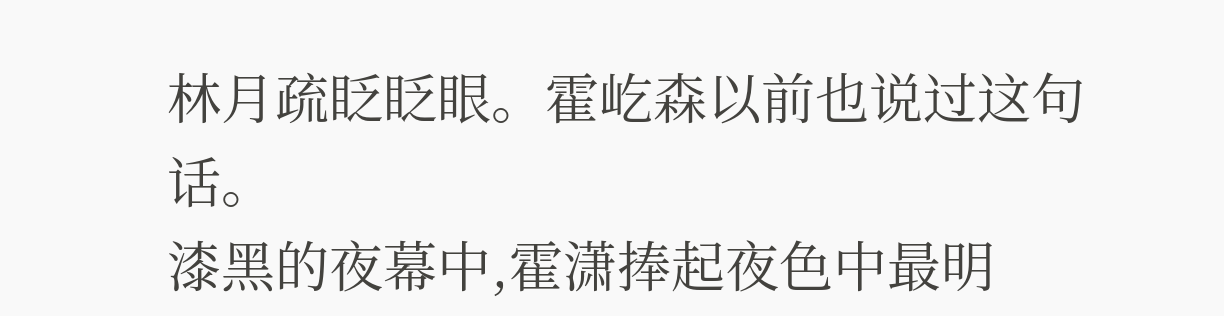林月疏眨眨眼。霍屹森以前也说过这句话。
漆黑的夜幕中,霍潇捧起夜色中最明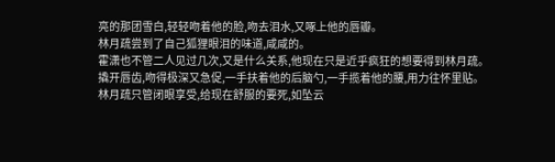亮的那团雪白,轻轻吻着他的脸,吻去泪水,又啄上他的唇瓣。
林月疏尝到了自己狐狸眼泪的味道,咸咸的。
霍潇也不管二人见过几次,又是什么关系,他现在只是近乎疯狂的想要得到林月疏。
撬开唇齿,吻得极深又急促,一手扶着他的后脑勺,一手揽着他的腰,用力往怀里贴。
林月疏只管闭眼享受,给现在舒服的要死,如坠云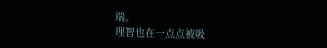端。
理智也在一点点被吸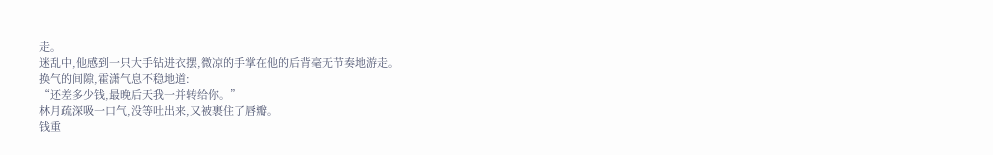走。
迷乱中,他感到一只大手钻进衣摆,微凉的手掌在他的后背毫无节奏地游走。
换气的间隙,霍潇气息不稳地道:
“还差多少钱,最晚后天我一并转给你。”
林月疏深吸一口气,没等吐出来,又被裹住了唇瓣。
钱重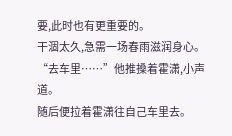要,此时也有更重要的。
干涸太久,急需一场春雨滋润身心。
“去车里……”他推搡着霍潇,小声道。
随后便拉着霍潇往自己车里去。